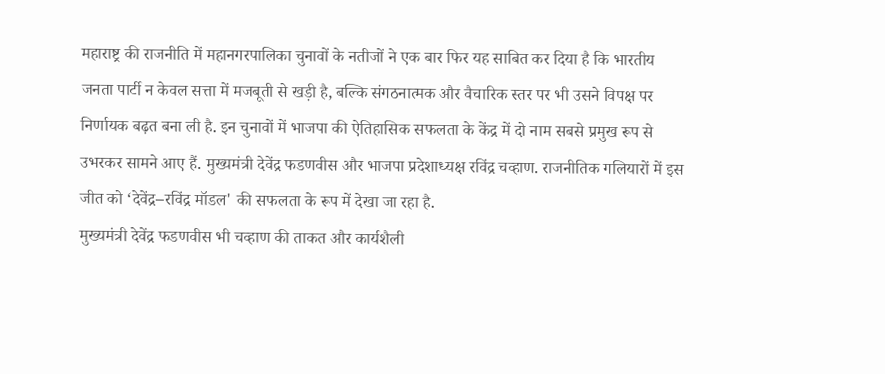महाराष्ट्र की राजनीति में महानगरपालिका चुनावों के नतीजों ने एक बार फिर यह साबित कर दिया है कि भारतीय जनता पार्टी न केवल सत्ता में मजबूती से खड़ी है, बल्कि संगठनात्मक और वैचारिक स्तर पर भी उसने विपक्ष पर निर्णायक बढ़त बना ली है. इन चुनावों में भाजपा की ऐतिहासिक सफलता के केंद्र में दो नाम सबसे प्रमुख रूप से उभरकर सामने आए हैं. मुख्यमंत्री देवेंद्र फडणवीस और भाजपा प्रदेशाध्यक्ष रविंद्र चव्हाण. राजनीतिक गलियारों में इस जीत को ‘देवेंद्र–रविंद्र मॉडल' की सफलता के रूप में देखा जा रहा है.
मुख्यमंत्री देवेंद्र फडणवीस भी चव्हाण की ताकत और कार्यशैली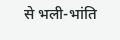से भली-भांति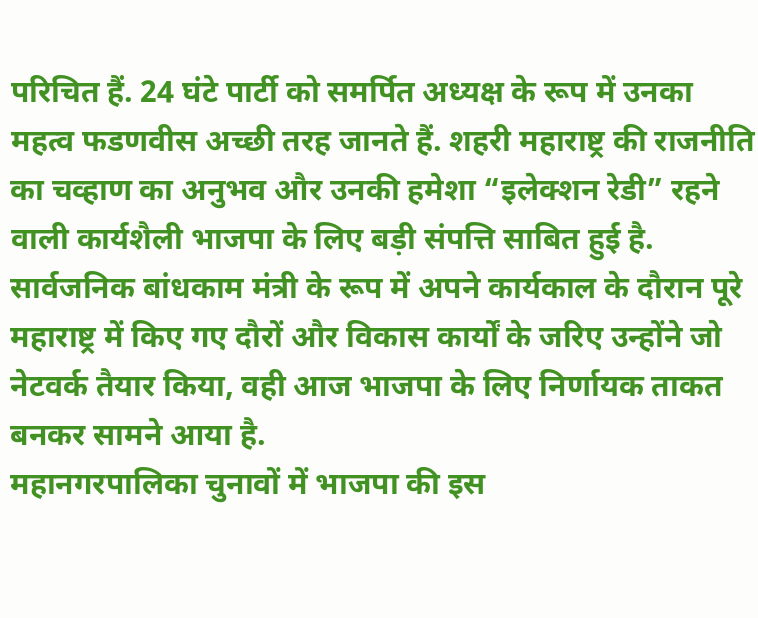परिचित हैं. 24 घंटे पार्टी को समर्पित अध्यक्ष के रूप में उनका महत्व फडणवीस अच्छी तरह जानते हैं. शहरी महाराष्ट्र की राजनीति का चव्हाण का अनुभव और उनकी हमेशा “इलेक्शन रेडी” रहने वाली कार्यशैली भाजपा के लिए बड़ी संपत्ति साबित हुई है. सार्वजनिक बांधकाम मंत्री के रूप में अपने कार्यकाल के दौरान पूरे महाराष्ट्र में किए गए दौरों और विकास कार्यों के जरिए उन्होंने जो नेटवर्क तैयार किया, वही आज भाजपा के लिए निर्णायक ताकत बनकर सामने आया है.
महानगरपालिका चुनावों में भाजपा की इस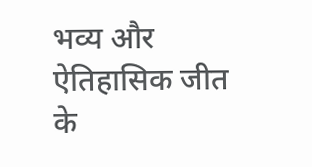भव्य और ऐतिहासिक जीत के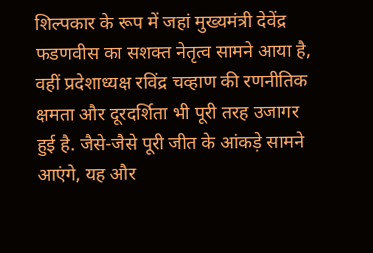शिल्पकार के रूप में जहां मुख्यमंत्री देवेंद्र फडणवीस का सशक्त नेतृत्व सामने आया है, वहीं प्रदेशाध्यक्ष रविंद्र चव्हाण की रणनीतिक क्षमता और दूरदर्शिता भी पूरी तरह उजागर हुई है. जैसे-जैसे पूरी जीत के आंकड़े सामने आएंगे, यह और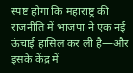स्पष्ट होगा कि महाराष्ट्र की राजनीति में भाजपा ने एक नई ऊंचाई हासिल कर ली है—और इसके केंद्र में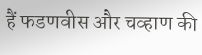हैं फडणवीस और चव्हाण की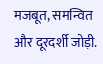मजबूत, समन्वित और दूरदर्शी जोड़ी.